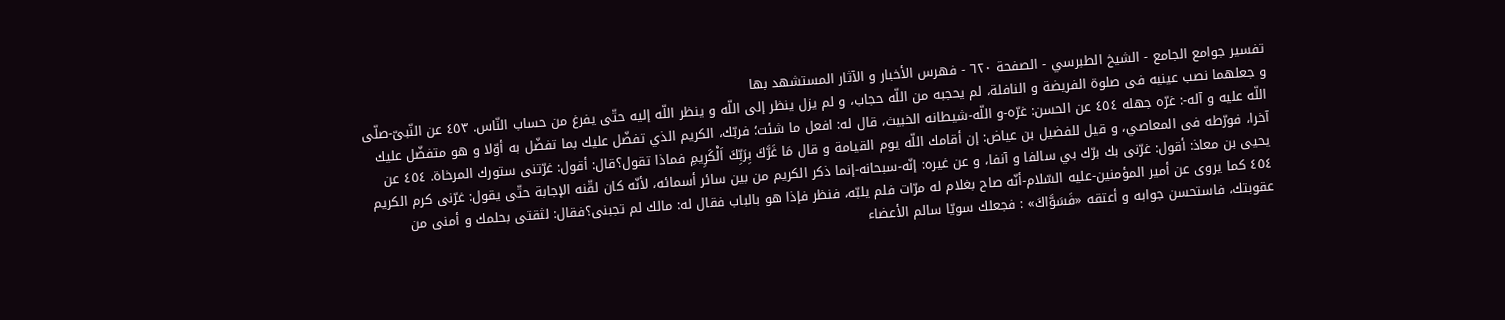تفسير جوامع الجامع - الشيخ الطبرسي - الصفحة ٦٢٠ - فهرس الأخبار و الآثار المستشهد بها
و جعلهما نصب عينيه فى صلوة الفريضة و النافلة، لم يحجبه من اللّه حجاب، و لم يزل ينظر إلى اللّه و ينظر اللّه إليه حتّى يفرغ من حساب النّاس. ٤٥٣ عن النّبىّ-صلّى اللّه عليه و آله-: غرّه جهله ٤٥٤ عن الحسن: غرّه-و اللّه-شيطانه الخبيث، قال له: افعل ما شئت؛ فربّك، الكريم الذي تفضّل عليك بما تفضّل به أوّلا و هو متفضّل عليك آخرا، فورّطه فى المعاصي، و قيل للفضيل بن عياض: إن أقامك اللّه يوم القيامة و قال مَا غَرَّكَ بِرَبِّكَ اَلْكَرِيمِ فماذا تقول؟قال: أقول: غرّتنى ستورك المرخاة. ٤٥٤ عن يحيى بن معاذ: أقول: غرّنى بك برّك بي سالفا و آنفا، و عن غيره: إنّه-سبحانه-إنما ذكر الكريم من بين سائر أسمائه، لأنّه كان لقّنه الإجابة حتّى يقول: غرّنى كرم الكريم ٤٥٤ كما يروى عن أمير المؤمنين-عليه السّلام-أنّه صاح بغلام له مرّات فلم يلبّه، فنظر فإذا هو بالباب فقال له: مالك لم تجبنى؟فقال: لثقتى بحلمك و أمنى من عقوبتك، فاستحسن جوابه و أعتقه «فَسَوَّاكَ» : فجعلك سويّا سالم الأعضاء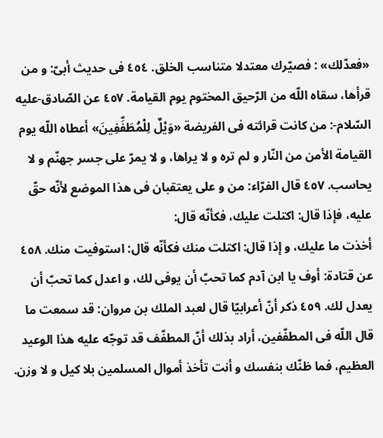«فعدّلك» : فصيّرك معتدلا متناسب الخلق. ٤٥٤ فى حديث أبىّ: و من قرأها، سقاه اللّه من الرّحيق المختوم يوم القيامة. ٤٥٧ عن الصّادق-عليه السّلام-: من كانت قرائته فى الفريضة «وَيْلٌ لِلْمُطَفِّفِينَ» أعطاه اللّه يوم القيامة الأمن من النّار و لم تره و لا يراها، و لا يمرّ على جسر جهنّم و لا يحاسب. ٤٥٧ قال الفرّاء: من و على يعتقبان فى هذا الموضع لأنّه حقّ عليه، فإذا قال: اكتلت عليك، فكأنّه قال:
أخذت ما عليك، و إذا قال: اكتلت منك فكأنّه قال: استوفيت منك. ٤٥٨ عن قتادة: أوف يا ابن آدم كما تحبّ أن يوفى لك، و اعدل كما تحبّ أن يعدل لك. ٤٥٩ ذكر أنّ أعرابيّا قال لعبد الملك بن مروان: قد سمعت ما قال اللّه فى المطفّفين، أراد بذلك أنّ المطفّف قد توجّه عليه هذا الوعيد العظيم، فما ظنّك بنفسك و أنت تأخذ أموال المسلمين بلا كيل و لا وزن.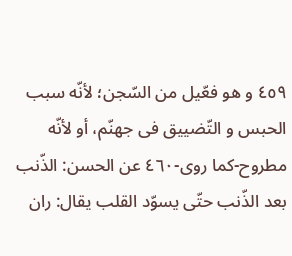٤٥٩ و هو فعّيل من السّجن؛ لأنّه سبب الحبس و التّضييق فى جهنّم، أو لأنّه مطروح-كما روى-٤٦٠ عن الحسن: الذّنب بعد الذّنب حتّى يسوّد القلب يقال: ران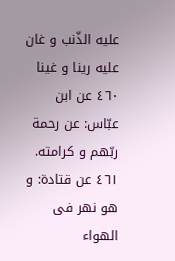عليه الذّنب و غان عليه رينا و غينا ٤٦٠ عن ابن عبّاس: عن رحمة ربّهم و كرامته. ٤٦١ عن قتادة: و هو نهر فى الهواء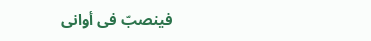فينصبّ فى أوانى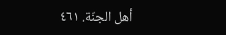أهل الجنّة. ٤٦١